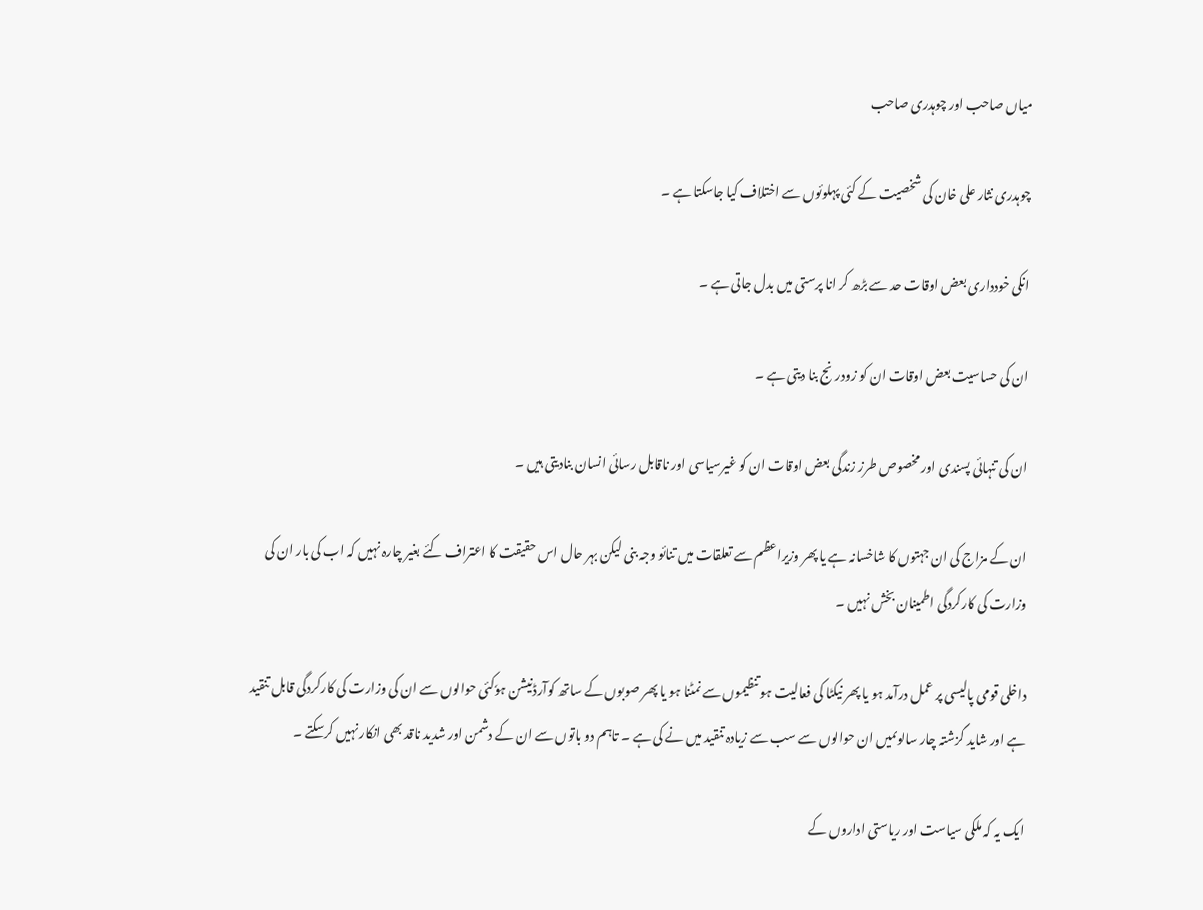میاں صاحب اور چوہدری صاحب

چوہدری نثار علی خان کی شخصیت کے کئی پہلوئوں سے اختلاف کیا جاسکتا ہے ۔

انکی خودداری بعض اوقات حد سے بڑھ کر انا پرستی میں بدل جاتی ہے ۔

ان کی حساسیت بعض اوقات ان کو زودرنج بنا دیتی ہے ۔

ان کی تنہائی پسندی اور مخصوص طرز زندگی بعض اوقات ان کو غیرسیاسی اور ناقابل رسائی انسان بنادیتی ہیں ۔

ان کے مزاج کی ان جہتوں کا شاخسانہ ہے یا پھر وزیراعظم سے تعلقات میں تنائو وجہ بنی لیکن بہر حال اس حقیقت کا اعتراف کئے بغیر چارہ نہیں کہ اب کی بار ان کی وزارت کی کارکردگی اطمینان بخش نہیں ۔

داخلی قومی پالیسی پر عمل درآمد ہو یا پھر نیکٹا کی فعالیت ہو تنظیموں سے نمٹنا ہو یا پھر صوبوں کے ساتھ کوآرڈنیشن ہوٗکئی حوالوں سے ان کی وزارت کی کارکردگی قابل تنقید ہے اور شاید گزشتہ چار سالوںمیں ان حوالوں سے سب سے زیادہ تنقید میں نے کی ہے ۔ تاہم دو باتوں سے ان کے دشمن اور شدید ناقد بھی انکار نہیں کرسکتے ۔

ایک یہ کہ ملکی سیاست اور ریاستی اداروں کے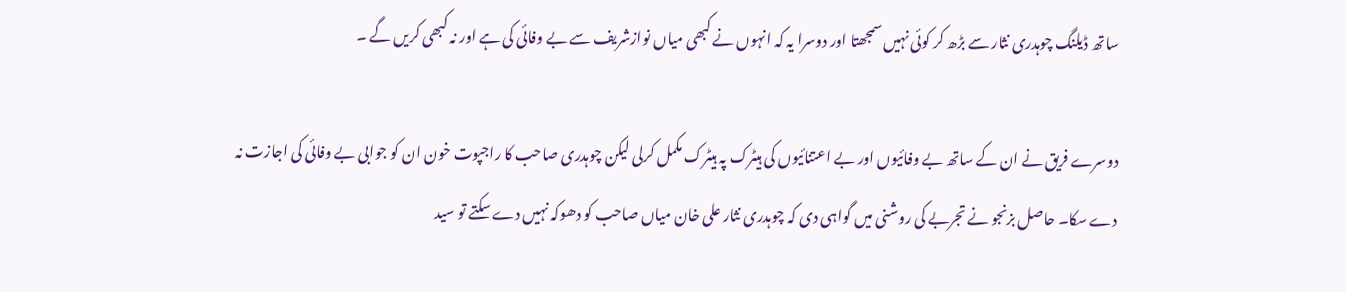ساتھ ڈیلنگ چوہدری نثار سے بڑھ کر کوئی نہیں سمجھتا اور دوسرا یہ کہ انہوں نے کبھی میاں نوازشریف سے بے وفائی کی ہے اور نہ کبھی کریں گے ۔

دوسرے فریق نے ان کے ساتھ بے وفائیوں اور بے اعتنائیوں کی ہیٹرک پہ ہیٹرک مکمل کرلی لیکن چوہدری صاحب کا راجپوت خون ان کو جوابی بے وفائی کی اجازت نہ دے سکا۔ حاصل بزنجو نے تجربے کی روشنی میں گواہی دی کہ چوہدری نثار علی خان میاں صاحب کو دھوکہ نہیں دے سکتے تو سید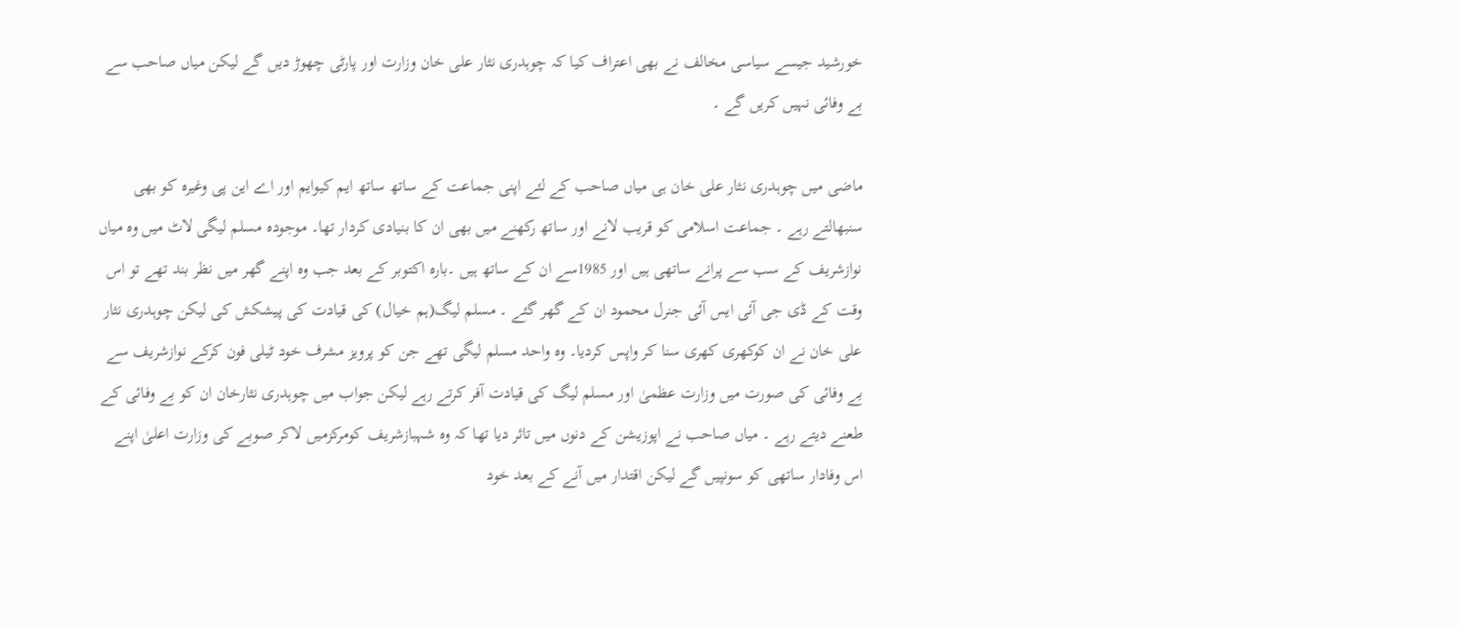خورشید جیسے سیاسی مخالف نے بھی اعتراف کیا کہ چوہدری نثار علی خان وزارت اور پارٹی چھوڑ دیں گے لیکن میاں صاحب سے بے وفائی نہیں کریں گے ۔

ماضی میں چوہدری نثار علی خان ہی میاں صاحب کے لئے اپنی جماعت کے ساتھ ساتھ ایم کیوایم اور اے این پی وغیرہ کو بھی سنبھالتے رہے ۔ جماعت اسلامی کو قریب لانے اور ساتھ رکھنے میں بھی ان کا بنیادی کردار تھا۔ موجودہ مسلم لیگی لاٹ میں وہ میاں نوازشریف کے سب سے پرانے ساتھی ہیں اور 1985سے ان کے ساتھ ہیں ۔بارہ اکتوبر کے بعد جب وہ اپنے گھر میں نظر بند تھے تو اس وقت کے ڈی جی آئی ایس آئی جنرل محمود ان کے گھر گئے ۔ مسلم لیگ(ہم خیال) کی قیادت کی پیشکش کی لیکن چوہدری نثار علی خان نے ان کوکھری کھری سنا کر واپس کردیا۔ وہ واحد مسلم لیگی تھے جن کو پرویز مشرف خود ٹیلی فون کرکے نوازشریف سے بے وفائی کی صورت میں وزارت عظمیٰ اور مسلم لیگ کی قیادت آفر کرتے رہے لیکن جواب میں چوہدری نثارخان ان کو بے وفائی کے طعنے دیتے رہے ۔ میاں صاحب نے اپوزیشن کے دنوں میں تاثر دیا تھا کہ وہ شہبازشریف کومرکزمیں لاکر صوبے کی وزارت اعلیٰ اپنے اس وفادار ساتھی کو سونپیں گے لیکن اقتدار میں آنے کے بعد خود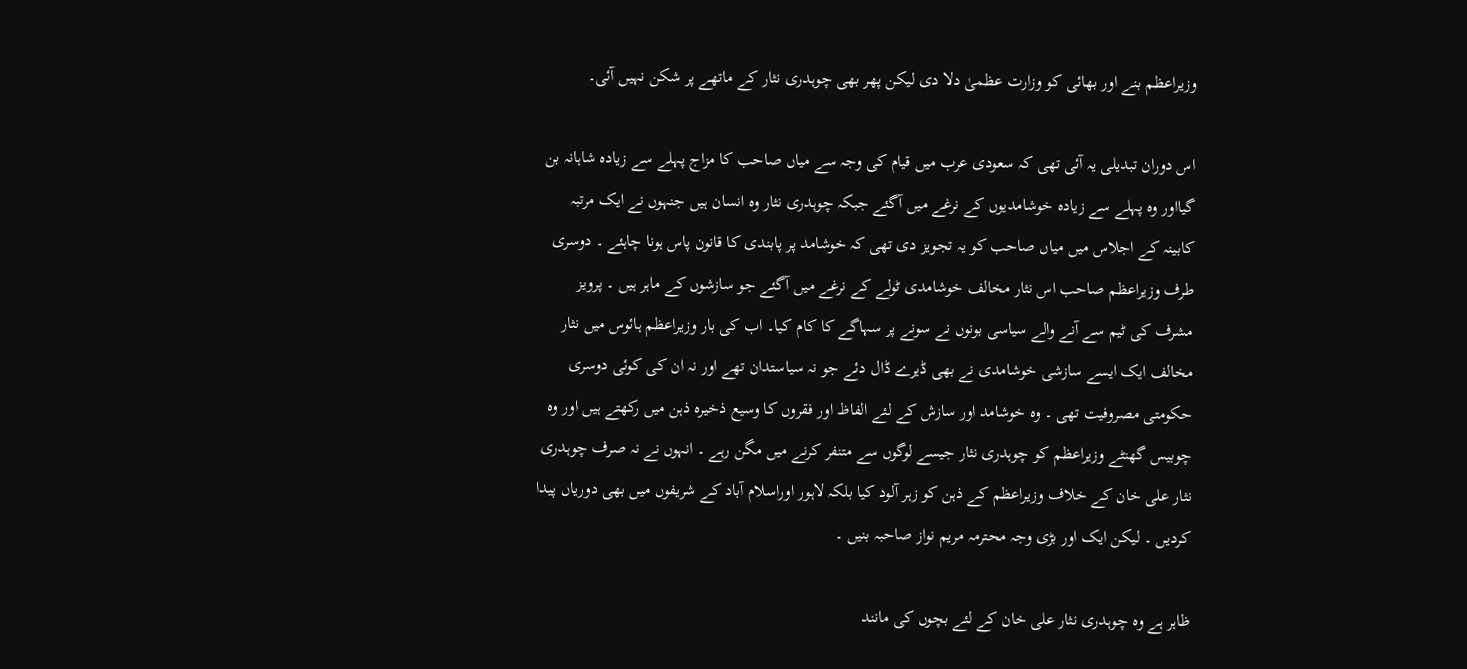وزیراعظم بنے اور بھائی کو وزارت عظمیٰ دلا دی لیکن پھر بھی چوہدری نثار کے ماتھے پر شکن نہیں آئی۔

اس دوران تبدیلی یہ آئی تھی کہ سعودی عرب میں قیام کی وجہ سے میاں صاحب کا مزاج پہلے سے زیادہ شاہانہ بن گیااور وہ پہلے سے زیادہ خوشامدیوں کے نرغے میں آگئے جبکہ چوہدری نثار وہ انسان ہیں جنہوں نے ایک مرتبہ کابینہ کے اجلاس میں میاں صاحب کو یہ تجویز دی تھی کہ خوشامد پر پابندی کا قانون پاس ہونا چاہئے ۔ دوسری طرف وزیراعظم صاحب اس نثار مخالف خوشامدی ٹولے کے نرغے میں آگئے جو سازشوں کے ماہر ہیں ۔ پرویز مشرف کی ٹیم سے آنے والے سیاسی بونوں نے سونے پر سہاگے کا کام کیا۔ اب کی بار وزیراعظم ہائوس میں نثار مخالف ایک ایسے سازشی خوشامدی نے بھی ڈیرے ڈال دئے جو نہ سیاستدان تھے اور نہ ان کی کوئی دوسری حکومتی مصروفیت تھی ۔ وہ خوشامد اور سازش کے لئے الفاظ اور فقروں کا وسیع ذخیرہ ذہن میں رکھتے ہیں اور وہ چوبیس گھنٹے وزیراعظم کو چوہدری نثار جیسے لوگوں سے متنفر کرنے میں مگن رہے ۔ انہوں نے نہ صرف چوہدری نثار علی خان کے خلاف وزیراعظم کے ذہن کو زہر آلود کیا بلکہ لاہور اوراسلام آباد کے شریفوں میں بھی دوریاں پیدا کردیں ۔ لیکن ایک اور بڑی وجہ محترمہ مریم نواز صاحبہ بنیں ۔

ظاہر ہے وہ چوہدری نثار علی خان کے لئے بچوں کی مانند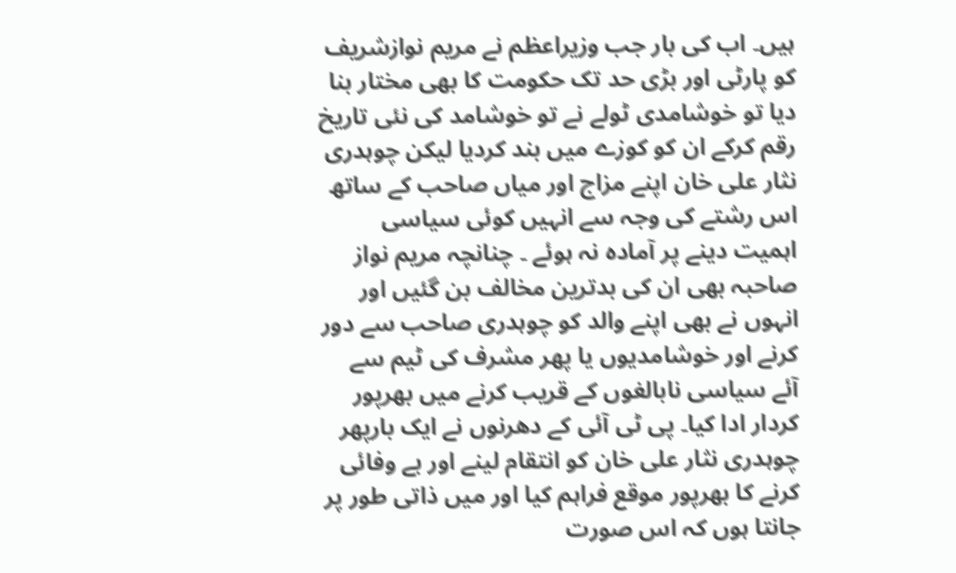ہیں۔ اب کی بار جب وزیراعظم نے مریم نوازشریف کو پارٹی اور بڑی حد تک حکومت کا بھی مختار بنا دیا تو خوشامدی ٹولے نے تو خوشامد کی نئی تاریخ رقم کرکے ان کو کوزے میں بند کردیا لیکن چوہدری نثار علی خان اپنے مزاج اور میاں صاحب کے ساتھ اس رشتے کی وجہ سے انہیں کوئی سیاسی اہمیت دینے پر آمادہ نہ ہوئے ۔ چنانچہ مریم نواز صاحبہ بھی ان کی بدترین مخالف بن گئیں اور انہوں نے بھی اپنے والد کو چوہدری صاحب سے دور کرنے اور خوشامدیوں یا پھر مشرف کی ٹیم سے آئے سیاسی نابالغوں کے قریب کرنے میں بھرپور کردار ادا کیا۔ پی ٹی آئی کے دھرنوں نے ایک بارپھر چوہدری نثار علی خان کو انتقام لینے اور بے وفائی کرنے کا بھرپور موقع فراہم کیا اور میں ذاتی طور پر جانتا ہوں کہ اس صورت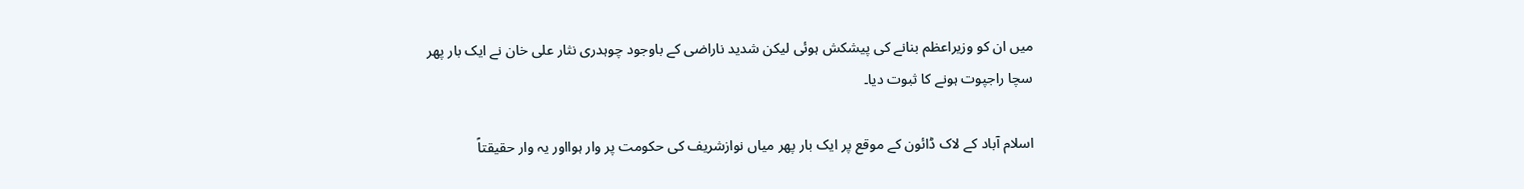میں ان کو وزیراعظم بنانے کی پیشکش ہوئی لیکن شدید ناراضی کے باوجود چوہدری نثار علی خان نے ایک بار پھر سچا راجپوت ہونے کا ثبوت دیا۔

اسلام آباد کے لاک ڈائون کے موقع پر ایک بار پھر میاں نوازشریف کی حکومت پر وار ہوااور یہ وار حقیقتاً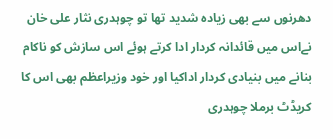دھرنوں سے بھی زیادہ شدید تھا تو چوہدری نثار علی خان نےاس میں قائدانہ کردار ادا کرتے ہوئے اس سازش کو ناکام بنانے میں بنیادی کردار اداکیا اور خود وزیراعظم بھی اس کا کریڈٹ برملا چوہدری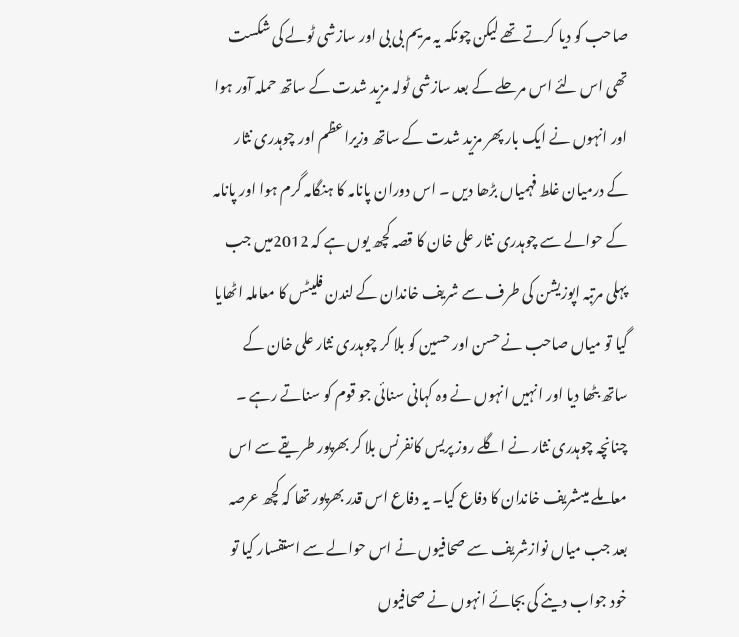صاحب کو دیا کرتے تھے لیکن چونکہ یہ مریم بی بی اور سازشی ٹولے کی شکست تھی اس لئے اس مرحلے کے بعد سازشی ٹولہ مزید شدت کے ساتھ حملہ آور ہوا اور انہوں نے ایک بار پھر مزید شدت کے ساتھ وزیراعظم اور چوہدری نثار کے درمیان غلط فہمیاں بڑھا دیں ۔ اس دوران پانامہ کا ہنگامہ گرم ہوا اور پانامہ کے حوالے سے چوہدری نثار علی خان کا قصہ کچھ یوں ہے کہ 2012میں جب پہلی مرتبہ اپوزیشن کی طرف سے شریف خاندان کے لندن فلیٹس کا معاملہ اٹھایا گیا تو میاں صاحب نے حسن اور حسین کو بلا کر چوہدری نثار علی خان کے ساتھ بٹھا دیا اور انہیں انہوں نے وہ کہانی سنائی جو قوم کو سناتے رہے ۔ چنانچہ چوہدری نثار نے اگلے روز پریس کانفرنس بلا کر بھرپور طریقے سے اس معاملے میںشریف خاندان کا دفاع کیا۔ یہ دفاع اس قدر بھرپور تھا کہ کچھ عرصہ بعد جب میاں نوازشریف سے صحافیوں نے اس حوالے سے استفسار کیا تو خود جواب دینے کی بجائے انہوں نے صحافیوں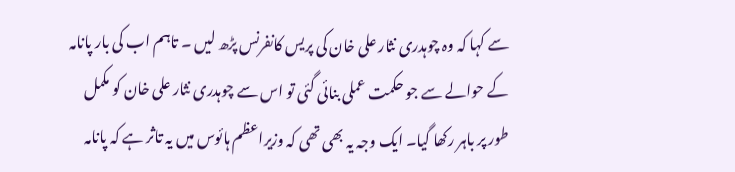سے کہا کہ وہ چوہدری نثار علی خان کی پریس کانفرنس پڑھ لیں ۔ تاہم اب کی بار پانامہ کے حوالے سے جو حکمت عملی بنائی گئی تو اس سے چوہدری نثار علی خان کو مکمل طور پر باہر رکھا گیا۔ ایک وجہ یہ بھی تھی کہ وزیراعظم ہائوس میں یہ تاثر ہے کہ پانامہ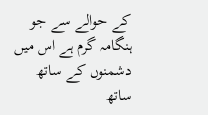کے حوالے سے جو ہنگامہ گرم ہے اس میں دشمنوں کے ساتھ ساتھ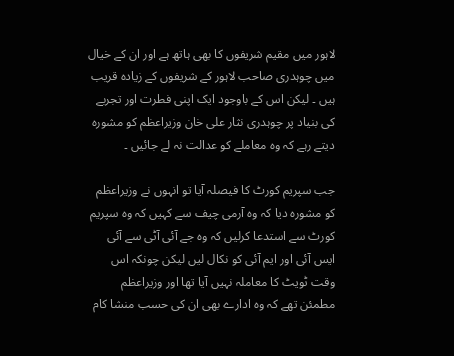لاہور میں مقیم شریفوں کا بھی ہاتھ ہے اور ان کے خیال میں چوہدری صاحب لاہور کے شریفوں کے زیادہ قریب ہیں ۔ لیکن اس کے باوجود ایک اپنی فطرت اور تجربے کی بنیاد پر چوہدری نثار علی خان وزیراعظم کو مشورہ دیتے رہے کہ وہ معاملے کو عدالت نہ لے جائیں ۔

جب سپریم کورٹ کا فیصلہ آیا تو انہوں نے وزیراعظم کو مشورہ دیا کہ وہ آرمی چیف سے کہیں کہ وہ سپریم کورٹ سے استدعا کرلیں کہ وہ جے آئی آٹی سے آئی ایس آئی اور ایم آئی کو نکال لیں لیکن چونکہ اس وقت ٹویٹ کا معاملہ نہیں آیا تھا اور وزیراعظم مطمئن تھے کہ وہ ادارے بھی ان کی حسب منشا کام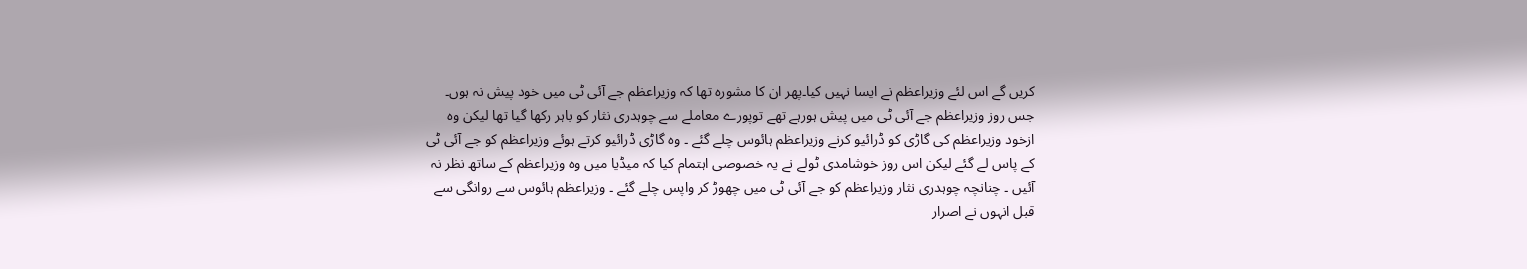کریں گے اس لئے وزیراعظم نے ایسا نہیں کیا۔پھر ان کا مشورہ تھا کہ وزیراعظم جے آئی ٹی میں خود پیش نہ ہوں۔ جس روز وزیراعظم جے آئی ٹی میں پیش ہورہے تھے توپورے معاملے سے چوہدری نثار کو باہر رکھا گیا تھا لیکن وہ ازخود وزیراعظم کی گاڑی کو ڈرائیو کرنے وزیراعظم ہائوس چلے گئے ۔ وہ گاڑی ڈرائیو کرتے ہوئے وزیراعظم کو جے آئی ٹی کے پاس لے گئے لیکن اس روز خوشامدی ٹولے نے یہ خصوصی اہتمام کیا کہ میڈیا میں وہ وزیراعظم کے ساتھ نظر نہ آئیں ۔ چنانچہ چوہدری نثار وزیراعظم کو جے آئی ٹی میں چھوڑ کر واپس چلے گئے ۔ وزیراعظم ہائوس سے روانگی سے قبل انہوں نے اصرار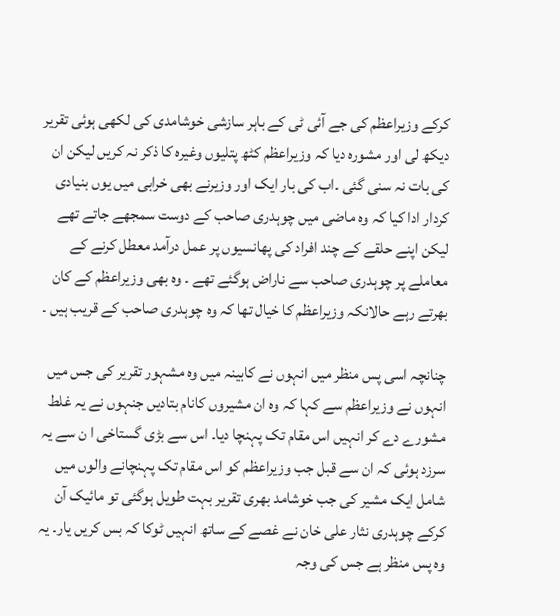کرکے وزیراعظم کی جے آئی ٹی کے باہر سازشی خوشامدی کی لکھی ہوئی تقریر دیکھ لی اور مشورہ دیا کہ وزیراعظم کٹھ پتلیوں وغیرہ کا ذکر نہ کریں لیکن ان کی بات نہ سنی گئی ۔اب کی بار ایک اور وزیرنے بھی خرابی میں یوں بنیادی کردار ادا کیا کہ وہ ماضی میں چوہدری صاحب کے دوست سمجھے جاتے تھے لیکن اپنے حلقے کے چند افراد کی پھانسیوں پر عمل درآمد معطل کرنے کے معاملے پر چوہدری صاحب سے ناراض ہوگئے تھے ۔ وہ بھی وزیراعظم کے کان بھرتے رہے حالانکہ وزیراعظم کا خیال تھا کہ وہ چوہدری صاحب کے قریب ہیں ۔

چنانچہ اسی پس منظر میں انہوں نے کابینہ میں وہ مشہور تقریر کی جس میں انہوں نے وزیراعظم سے کہا کہ وہ ان مشیروں کانام بتادیں جنہوں نے یہ غلط مشورے دے کر انہیں اس مقام تک پہنچا دیا۔ اس سے بڑی گستاخی ا ن سے یہ سرزد ہوئی کہ ان سے قبل جب وزیراعظم کو اس مقام تک پہنچانے والوں میں شامل ایک مشیر کی جب خوشامد بھری تقریر بہت طویل ہوگئی تو مائیک آن کرکے چوہدری نثار علی خان نے غصے کے ساتھ انہیں ٹوکا کہ بس کریں یار۔ یہ وہ پس منظر ہے جس کی وجہ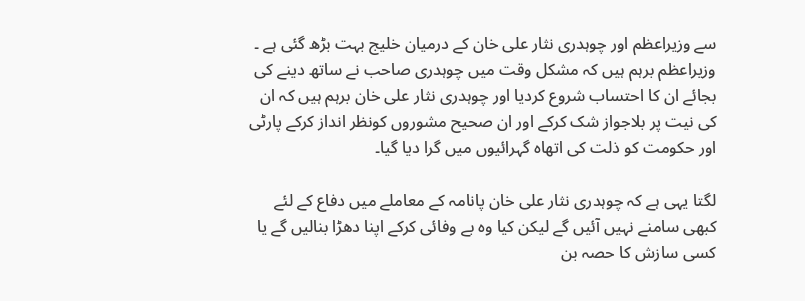سے وزیراعظم اور چوہدری نثار علی خان کے درمیان خلیج بہت بڑھ گئی ہے ۔ وزیراعظم برہم ہیں کہ مشکل وقت میں چوہدری صاحب نے ساتھ دینے کی بجائے ان کا احتساب شروع کردیا اور چوہدری نثار علی خان برہم ہیں کہ ان کی نیت پر بلاجواز شک کرکے اور ان صحیح مشوروں کونظر انداز کرکے پارٹی اور حکومت کو ذلت کی اتھاہ گہرائیوں میں گرا دیا گیا۔

لگتا یہی ہے کہ چوہدری نثار علی خان پانامہ کے معاملے میں دفاع کے لئے کبھی سامنے نہیں آئیں گے لیکن کیا وہ بے وفائی کرکے اپنا دھڑا بنالیں گے یا کسی سازش کا حصہ بن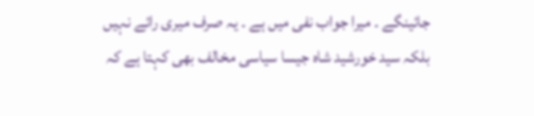جائینگے ۔ میرا جواب نفی میں ہے ۔ یہ صرف میری رائے نہیں بلکہ سید خورشید شاہ جیسا سیاسی مخالف بھی کہتا ہے کہ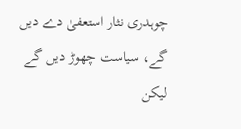چوہدری نثار استعفیٰ دے دیں گے، سیاست چھوڑ دیں گے لیکن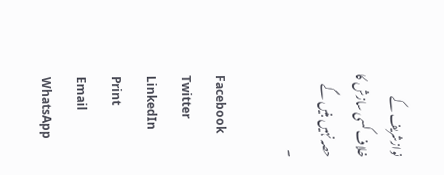نوازشریف کے خلاف کسی سازش کا حصہ نہیں بنیں گے ۔

Facebook
Twitter
LinkedIn
Print
Email
WhatsApp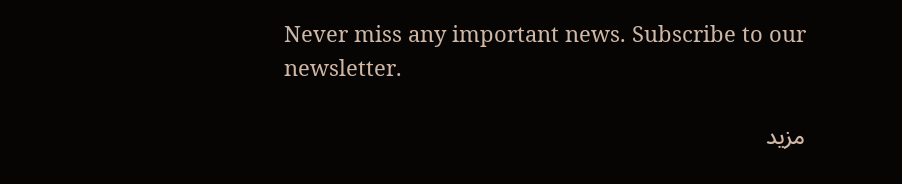Never miss any important news. Subscribe to our newsletter.

مزید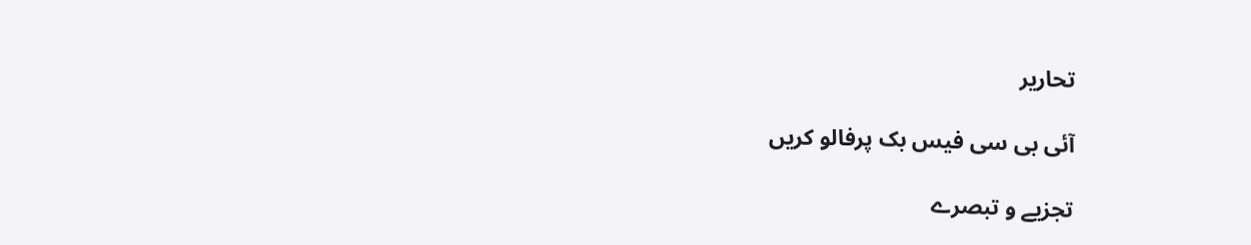تحاریر

آئی بی سی فیس بک پرفالو کریں

تجزیے و تبصرے